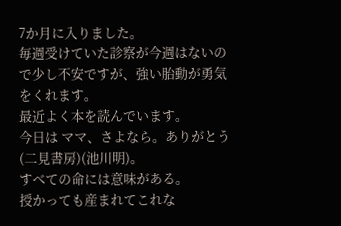7か月に入りました。
毎週受けていた診察が今週はないので少し不安ですが、強い胎動が勇気をくれます。
最近よく本を読んでいます。
今日は ママ、さよなら。ありがとう(二見書房)(池川明)。
すべての命には意味がある。
授かっても産まれてこれな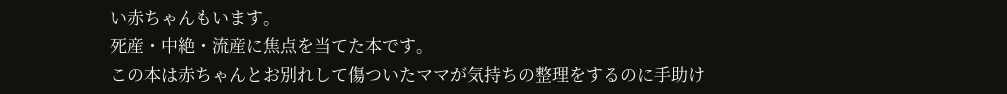い赤ちゃんもいます。
死産・中絶・流産に焦点を当てた本です。
この本は赤ちゃんとお別れして傷ついたママが気持ちの整理をするのに手助け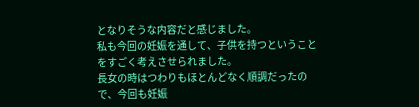となりそうな内容だと感じました。
私も今回の妊娠を通して、子供を持つということをすごく考えさせられました。
長女の時はつわりもほとんどなく順調だったので、今回も妊娠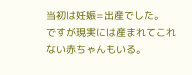当初は妊娠=出産でした。
ですが現実には産まれてこれない赤ちゃんもいる。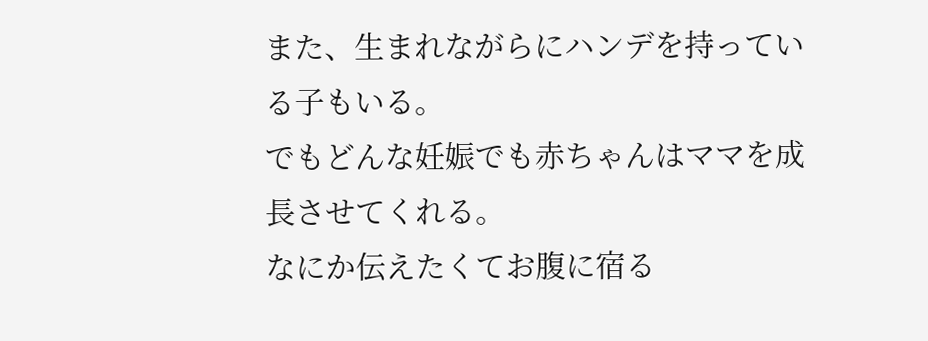また、生まれながらにハンデを持っている子もいる。
でもどんな妊娠でも赤ちゃんはママを成長させてくれる。
なにか伝えたくてお腹に宿る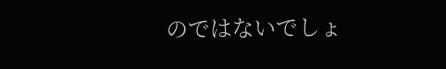のではないでしょ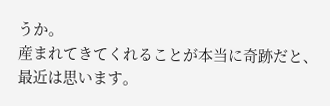うか。
産まれてきてくれることが本当に奇跡だと、最近は思います。